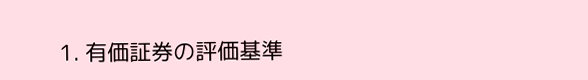1. 有価証券の評価基準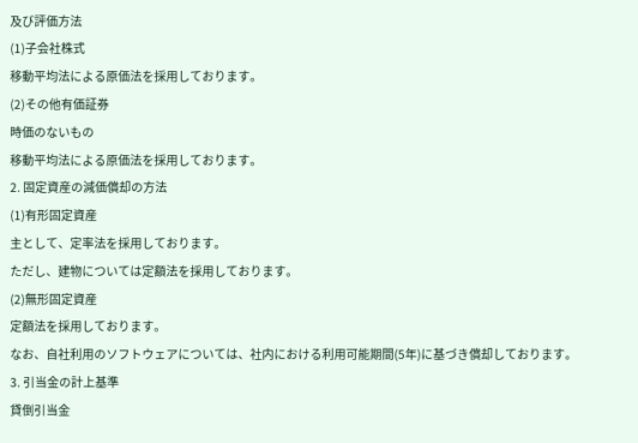及び評価方法
(1)子会社株式
移動平均法による原価法を採用しております。
(2)その他有価証券
時価のないもの
移動平均法による原価法を採用しております。
2. 固定資産の減価償却の方法
(1)有形固定資産
主として、定率法を採用しております。
ただし、建物については定額法を採用しております。
(2)無形固定資産
定額法を採用しております。
なお、自社利用のソフトウェアについては、社内における利用可能期間(5年)に基づき償却しております。
3. 引当金の計上基準
貸倒引当金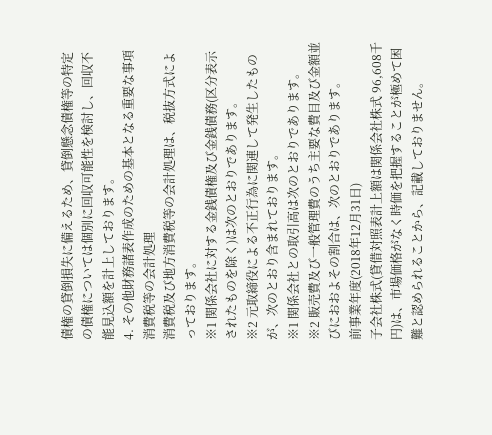債権の貸倒損失に備えるため、貸倒懸念債権等の特定の債権については個別に回収可能性を検討し、回収不能見込額を計上しております。
4. その他財務諸表作成のための基本となる重要な事項
消費税等の会計処理
消費税及び地方消費税等の会計処理は、税抜方式によっております。
※1 関係会社に対する金銭債権及び金銭債務(区分表示されたものを除く)は次のとおりであります。
※2 元取締役による不正行為に関連して発生したものが、次のとおり含まれております。
※1 関係会社との取引高は次のとおりであります。
※2 販売費及び一般管理費のうち主要な費目及び金額並びにおおよその割合は、次のとおりであります。
前事業年度(2018年12月31日)
子会社株式(貸借対照表計上額は関係会社株式 96,608千円)は、市場価格がなく時価を把握することが極めて困難と認められることから、記載しておりません。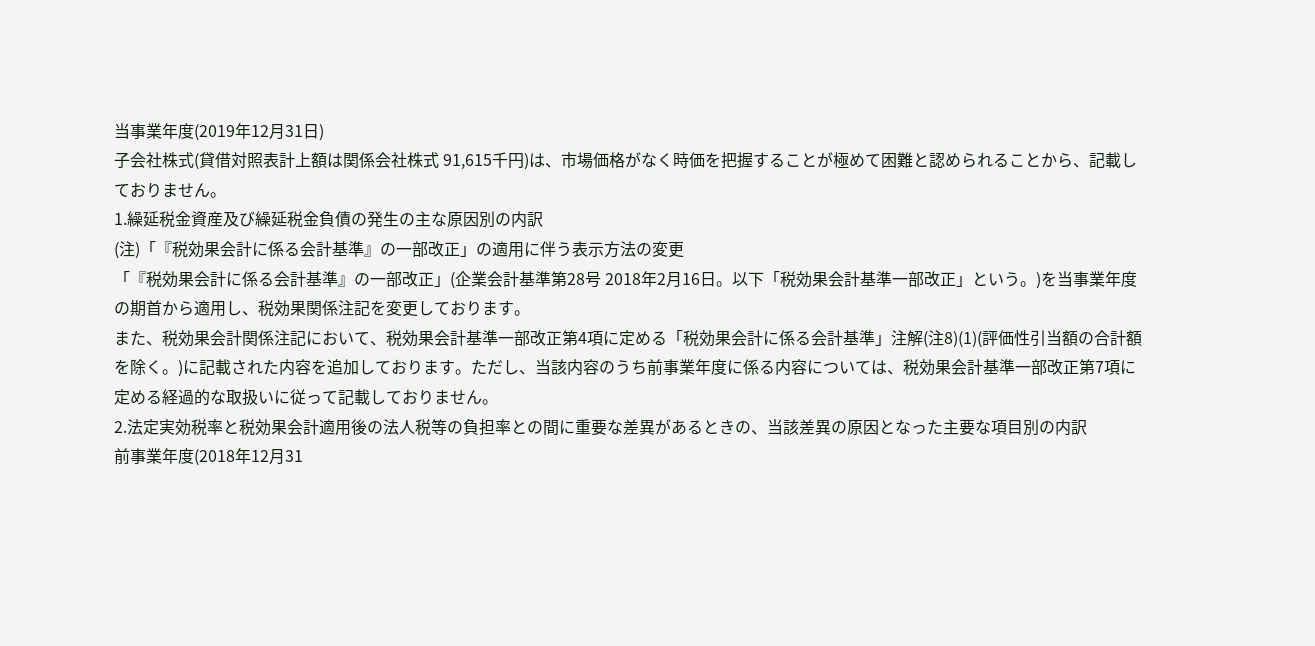当事業年度(2019年12月31日)
子会社株式(貸借対照表計上額は関係会社株式 91,615千円)は、市場価格がなく時価を把握することが極めて困難と認められることから、記載しておりません。
1.繰延税金資産及び繰延税金負債の発生の主な原因別の内訳
(注)「『税効果会計に係る会計基準』の一部改正」の適用に伴う表示方法の変更
「『税効果会計に係る会計基準』の一部改正」(企業会計基準第28号 2018年2月16日。以下「税効果会計基準一部改正」という。)を当事業年度の期首から適用し、税効果関係注記を変更しております。
また、税効果会計関係注記において、税効果会計基準一部改正第4項に定める「税効果会計に係る会計基準」注解(注8)(1)(評価性引当額の合計額を除く。)に記載された内容を追加しております。ただし、当該内容のうち前事業年度に係る内容については、税効果会計基準一部改正第7項に定める経過的な取扱いに従って記載しておりません。
2.法定実効税率と税効果会計適用後の法人税等の負担率との間に重要な差異があるときの、当該差異の原因となった主要な項目別の内訳
前事業年度(2018年12月31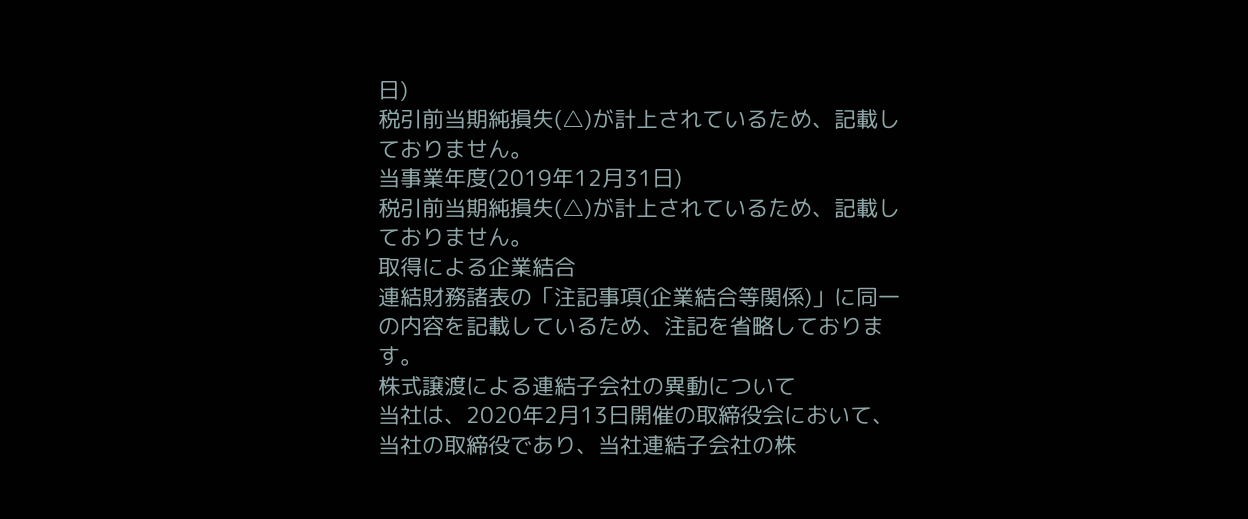日)
税引前当期純損失(△)が計上されているため、記載しておりません。
当事業年度(2019年12月31日)
税引前当期純損失(△)が計上されているため、記載しておりません。
取得による企業結合
連結財務諸表の「注記事項(企業結合等関係)」に同一の内容を記載しているため、注記を省略しております。
株式譲渡による連結子会社の異動について
当社は、2020年2月13日開催の取締役会において、当社の取締役であり、当社連結子会社の株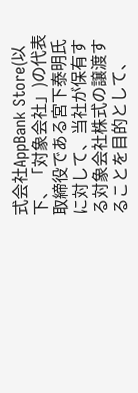式会社AppBank Store(以下、「対象会社」)の代表取締役である宮下泰明氏に対して、当社が保有する対象会社株式の譲渡することを目的として、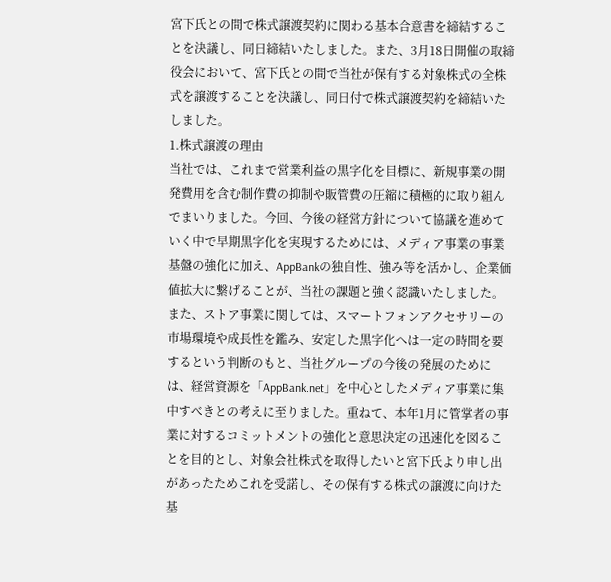宮下氏との間で株式譲渡契約に関わる基本合意書を締結することを決議し、同日締結いたしました。また、3月18日開催の取締役会において、宮下氏との間で当社が保有する対象株式の全株式を譲渡することを決議し、同日付で株式譲渡契約を締結いたしました。
1.株式譲渡の理由
当社では、これまで営業利益の黒字化を目標に、新規事業の開発費用を含む制作費の抑制や販管費の圧縮に積極的に取り組んでまいりました。今回、今後の経営方針について協議を進めていく中で早期黒字化を実現するためには、メディア事業の事業基盤の強化に加え、AppBankの独自性、強み等を活かし、企業価値拡大に繋げることが、当社の課題と強く認識いたしました。また、ストア事業に関しては、スマートフォンアクセサリーの市場環境や成長性を鑑み、安定した黒字化へは一定の時間を要するという判断のもと、当社グループの今後の発展のためには、経営資源を「AppBank.net」を中心としたメディア事業に集中すべきとの考えに至りました。重ねて、本年1月に管掌者の事業に対するコミットメントの強化と意思決定の迅速化を図ることを目的とし、対象会社株式を取得したいと宮下氏より申し出があったためこれを受諾し、その保有する株式の譲渡に向けた基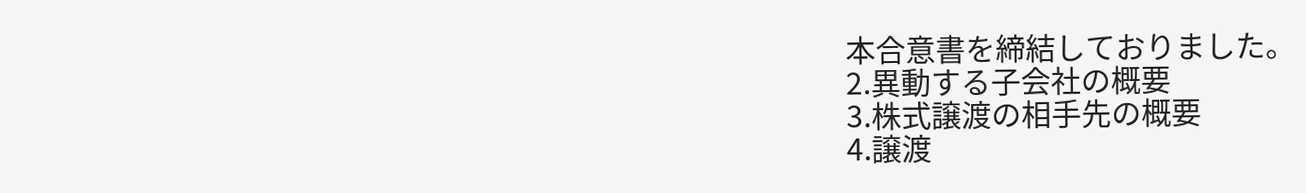本合意書を締結しておりました。
2.異動する子会社の概要
3.株式譲渡の相手先の概要
4.譲渡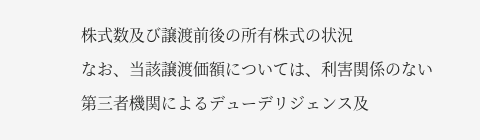株式数及び譲渡前後の所有株式の状況
なお、当該譲渡価額については、利害関係のない第三者機関によるデューデリジェンス及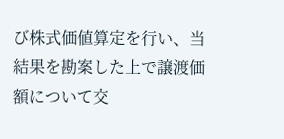び株式価値算定を行い、当結果を勘案した上で譲渡価額について交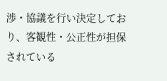渉・協議を行い決定しており、客観性・公正性が担保されている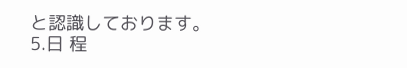と認識しております。
5.日 程